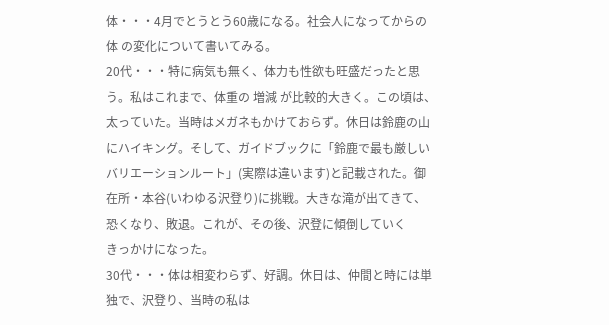体・・・4月でとうとう60歳になる。社会人になってからの 体 の変化について書いてみる。
20代・・・特に病気も無く、体力も性欲も旺盛だったと思う。私はこれまで、体重の 増減 が比較的大きく。この頃は、太っていた。当時はメガネもかけておらず。休日は鈴鹿の山にハイキング。そして、ガイドブックに「鈴鹿で最も厳しいバリエーションルート」(実際は違います)と記載された。御在所・本谷(いわゆる沢登り)に挑戦。大きな滝が出てきて、恐くなり、敗退。これが、その後、沢登に傾倒していく
きっかけになった。
30代・・・体は相変わらず、好調。休日は、仲間と時には単独で、沢登り、当時の私は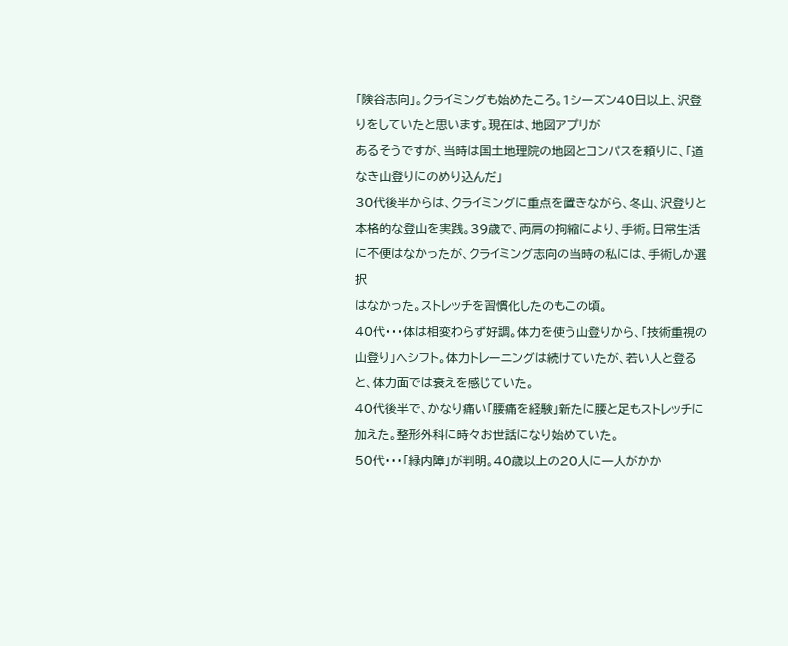「険谷志向」。クライミングも始めたころ。1シーズン40日以上、沢登りをしていたと思います。現在は、地図アプリが
あるそうですが、当時は国土地理院の地図とコンパスを頼りに、「道なき山登りにのめり込んだ」
30代後半からは、クライミングに重点を置きながら、冬山、沢登りと本格的な登山を実践。39歳で、両肩の拘縮により、手術。日常生活に不便はなかったが、クライミング志向の当時の私には、手術しか選択
はなかった。ストレッチを習慣化したのもこの頃。
40代・・・体は相変わらず好調。体力を使う山登りから、「技術重視の山登り」へシフト。体力トレーニングは続けていたが、若い人と登ると、体力面では衰えを感じていた。
40代後半で、かなり痛い「腰痛を経験」新たに腰と足もストレッチに加えた。整形外科に時々お世話になり始めていた。
50代・・・「緑内障」が判明。40歳以上の20人に一人がかか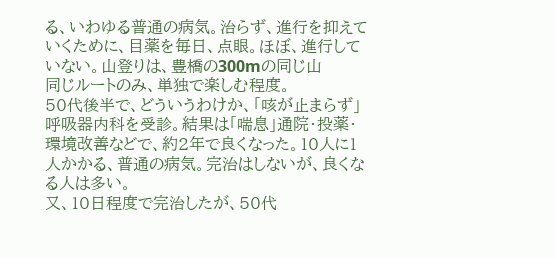る、いわゆる普通の病気。治らず、進行を抑えていくために、目薬を毎日、点眼。ほぼ、進行していない。山登りは、豊橋の300mの同じ山
同じルートのみ、単独で楽しむ程度。
50代後半で、どういうわけか、「咳が止まらず」呼吸器内科を受診。結果は「喘息」通院・投薬・環境改善などで、約2年で良くなった。10人に1人かかる、普通の病気。完治はしないが、良くなる人は多い。
又、10日程度で完治したが、50代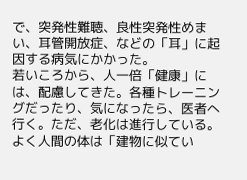で、突発性難聴、良性突発性めまい、耳管開放症、などの「耳」に起因する病気にかかった。
若いころから、人一倍「健康」には、配慮してきた。各種トレーニングだったり、気になったら、医者へ行く。ただ、老化は進行している。
よく人間の体は「建物に似てい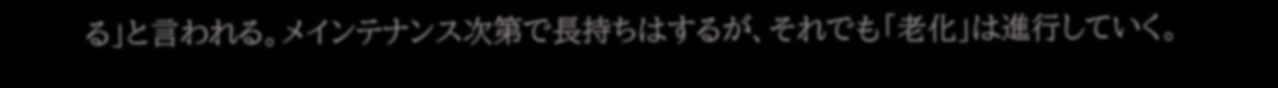る」と言われる。メインテナンス次第で長持ちはするが、それでも「老化」は進行していく。